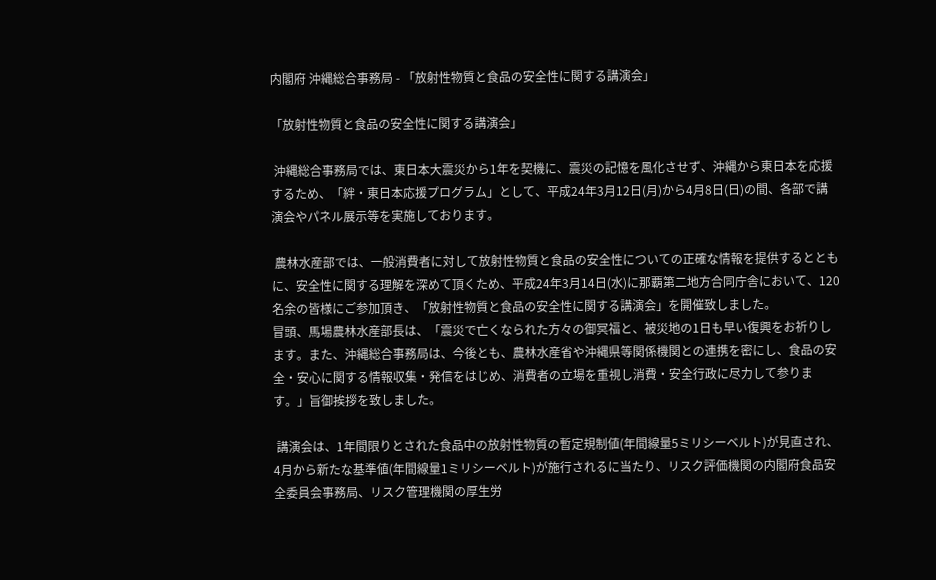内閣府 沖縄総合事務局 - 「放射性物質と食品の安全性に関する講演会」

「放射性物質と食品の安全性に関する講演会」

 沖縄総合事務局では、東日本大震災から1年を契機に、震災の記憶を風化させず、沖縄から東日本を応援するため、「絆・東日本応援プログラム」として、平成24年3月12日(月)から4月8日(日)の間、各部で講演会やパネル展示等を実施しております。

 農林水産部では、一般消費者に対して放射性物質と食品の安全性についての正確な情報を提供するとともに、安全性に関する理解を深めて頂くため、平成24年3月14日(水)に那覇第二地方合同庁舎において、120名余の皆様にご参加頂き、「放射性物質と食品の安全性に関する講演会」を開催致しました。
冒頭、馬場農林水産部長は、「震災で亡くなられた方々の御冥福と、被災地の1日も早い復興をお祈りします。また、沖縄総合事務局は、今後とも、農林水産省や沖縄県等関係機関との連携を密にし、食品の安全・安心に関する情報収集・発信をはじめ、消費者の立場を重視し消費・安全行政に尽力して参ります。」旨御挨拶を致しました。

 講演会は、1年間限りとされた食品中の放射性物質の暫定規制値(年間線量5ミリシーベルト)が見直され、4月から新たな基準値(年間線量1ミリシーベルト)が施行されるに当たり、リスク評価機関の内閣府食品安全委員会事務局、リスク管理機関の厚生労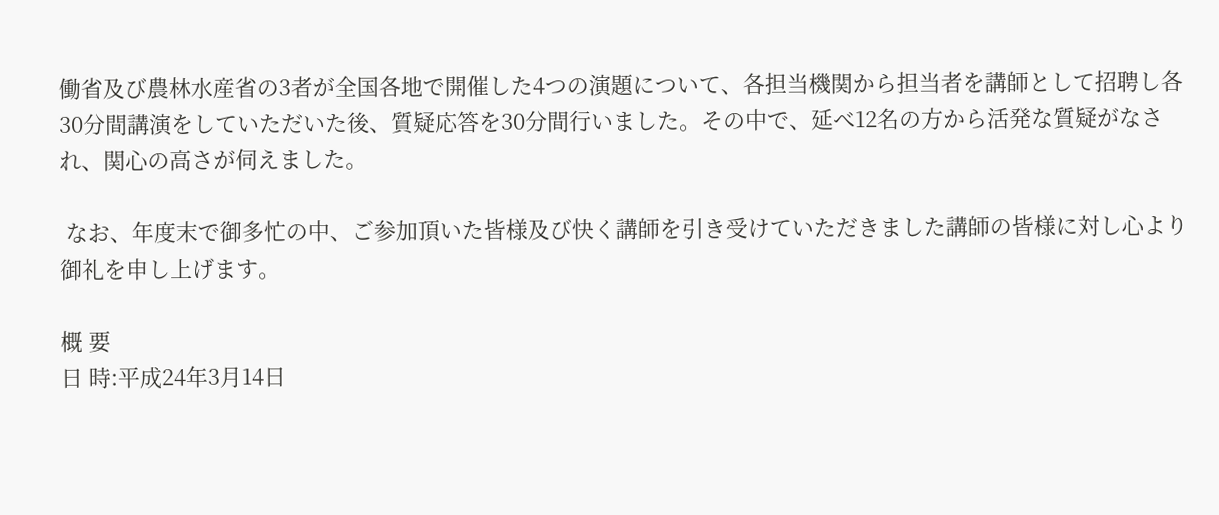働省及び農林水産省の3者が全国各地で開催した4つの演題について、各担当機関から担当者を講師として招聘し各30分間講演をしていただいた後、質疑応答を30分間行いました。その中で、延べ12名の方から活発な質疑がなされ、関心の高さが伺えました。

 なお、年度末で御多忙の中、ご参加頂いた皆様及び快く講師を引き受けていただきました講師の皆様に対し心より御礼を申し上げます。

概 要
日 時:平成24年3月14日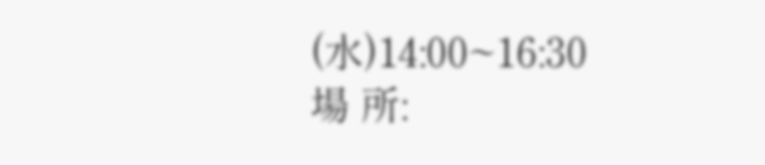(水)14:00~16:30
場 所: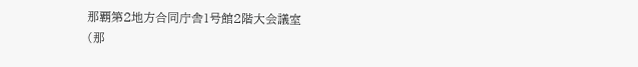那覇第2地方合同庁舎1号館2階大会議室
(那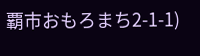覇市おもろまち2-1-1)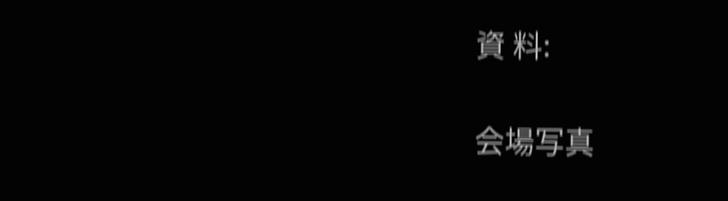資 料:

会場写真